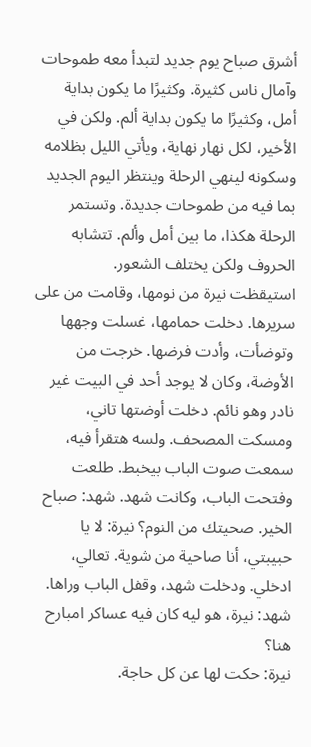أشرق صباح يوم جديد لتبدأ معه طموحات وآمال ناس كثيرة. وكثيرًا ما يكون بداية أمل، وكثيرًا ما يكون بداية ألم. ولكن في الأخير، لكل نهار نهاية، ويأتي الليل بظلامه وسكونه لينهي الرحلة وينتظر اليوم الجديد بما فيه من طموحات جديدة. وتستمر الرحلة هكذا، ما بين أمل وألم. تتشابه الحروف ولكن يختلف الشعور.
استيقظت نيرة من نومها، وقامت من على سريرها. دخلت حمامها، غسلت وجهها وتوضأت، وأدت فرضها. خرجت من الأوضة، وكان لا يوجد أحد في البيت غير نادر وهو نائم. دخلت أوضتها تاني، ومسكت المصحف. ولسه هتقرأ فيه، سمعت صوت الباب بيخبط. طلعت وفتحت الباب، وكانت شهد. شهد: صباح الخير. صحيتك من النوم؟ نيرة: لا يا حبيبتي، أنا صاحية من شوية. تعالي، ادخلي. ودخلت شهد، وقفل الباب وراها. شهد: نيرة، هو ليه كان فيه عساكر امبارح هنا؟
نيرة: حكت لها عن كل حاجة.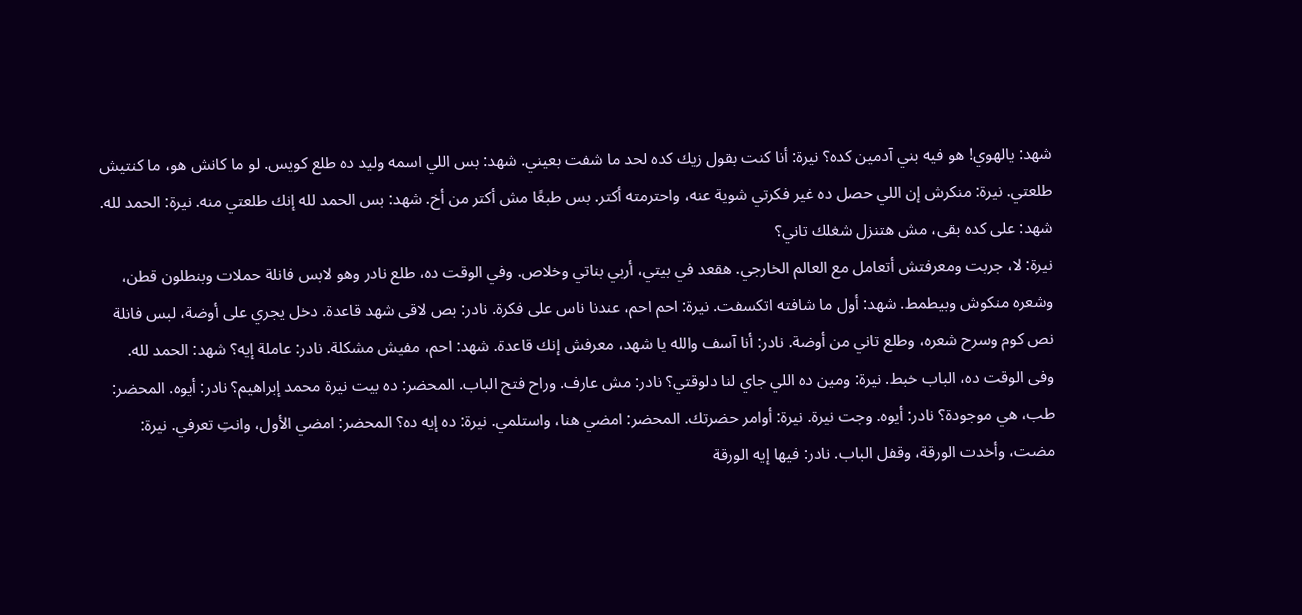شهد: يالهوي! هو فيه بني آدمين كده؟ نيرة: أنا كنت بقول زيك كده لحد ما شفت بعيني. شهد: بس اللي اسمه وليد ده طلع كويس. لو ما كانش هو، ما كنتيش طلعتي. نيرة: منكرش إن اللي حصل ده غير فكرتي شوية عنه، واحترمته أكتر. بس طبعًا مش أكتر من أخ. شهد: بس الحمد لله إنك طلعتي منه. نيرة: الحمد لله. شهد: على كده بقى، مش هتنزل شغلك تاني؟
نيرة: لا، جربت ومعرفتش أتعامل مع العالم الخارجي. هقعد في بيتي، أربي بناتي وخلاص. وفي الوقت ده، طلع نادر وهو لابس فانلة حملات وبنطلون قطن، وشعره منكوش وبيطمط. شهد: أول ما شافته اتكسفت. نيرة: احم احم، عندنا ناس على فكرة. نادر: بص لاقى شهد قاعدة. دخل يجري على أوضة، لبس فانلة نص كوم وسرح شعره، وطلع تاني من أوضة. نادر: أنا آسف والله يا شهد، معرفش إنك قاعدة. شهد: احم، مفيش مشكلة. نادر: عاملة إيه؟ شهد: الحمد لله.
وفى الوقت ده، الباب خبط. نيرة: ومين ده اللي جاي لنا دلوقتي؟ نادر: مش عارف. وراح فتح الباب. المحضر: ده بيت نيرة محمد إبراهيم؟ نادر: أيوه. المحضر: طب، هي موجودة؟ نادر: أيوه. وجت نيرة. نيرة: أوامر حضرتك. المحضر: امضي هنا، واستلمي. نيرة: ده إيه ده؟ المحضر: امضي الأول، وانتِ تعرفي. نيرة: مضت، وأخدت الورقة، وقفل الباب. نادر: فيها إيه الورقة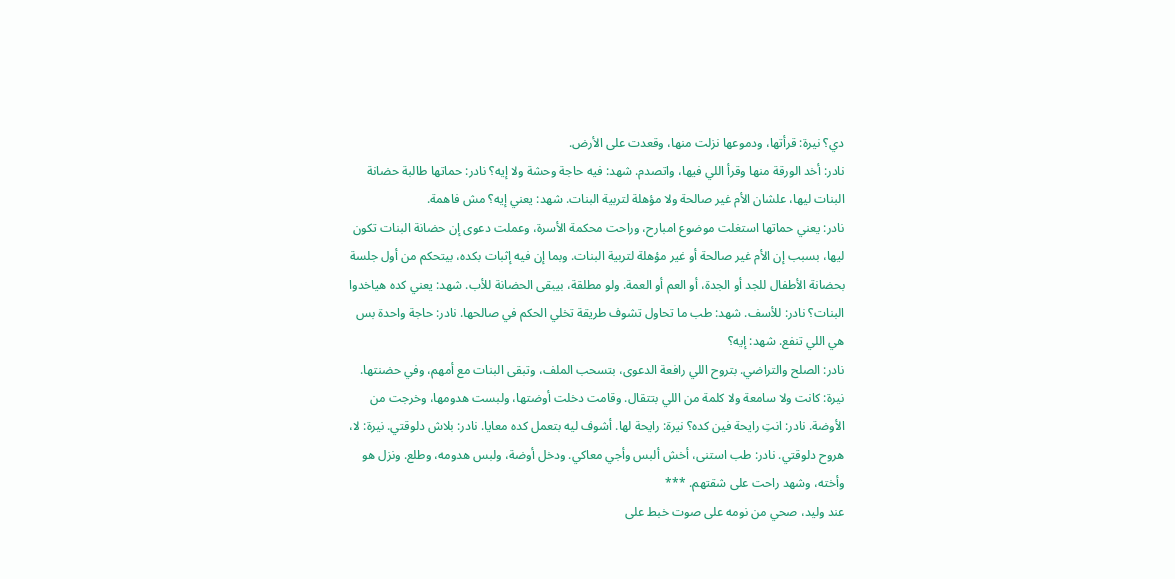دي؟ نيرة: قرأتها، ودموعها نزلت منها، وقعدت على الأرض.
نادر: أخد الورقة منها وقرأ اللي فيها، واتصدم. شهد: فيه حاجة وحشة ولا إيه؟ نادر: حماتها طالبة حضانة البنات ليها، علشان الأم غير صالحة ولا مؤهلة لتربية البنات. شهد: يعني إيه؟ مش فاهمة.
نادر: يعني حماتها استغلت موضوع امبارح، وراحت محكمة الأسرة، وعملت دعوى إن حضانة البنات تكون ليها، بسبب إن الأم غير صالحة أو غير مؤهلة لتربية البنات. وبما إن فيه إثبات بكده، بيتحكم من أول جلسة بحضانة الأطفال للجد أو الجدة، أو العم أو العمة. ولو مطلقة، بيبقى الحضانة للأب. شهد: يعني كده هياخدوا البنات؟ نادر: للأسف. شهد: طب ما تحاول تشوف طريقة تخلي الحكم في صالحها. نادر: حاجة واحدة بس هي اللي تنفع. شهد: إيه؟
نادر: الصلح والتراضي. بتروح اللي رافعة الدعوى، بتسحب الملف، وتبقى البنات مع أمهم، وفي حضنتها. نيرة: كانت ولا سامعة ولا كلمة من اللي بتتقال. وقامت دخلت أوضتها، ولبست هدومها، وخرجت من الأوضة. نادر: انتِ رايحة فين كده؟ نيرة: رايحة لها. أشوف ليه بتعمل كده معايا. نادر: بلاش دلوقتي. نيرة: لا، هروح دلوقتي. نادر: طب استنى، أخش ألبس وأجي معاكي. ودخل أوضة، ولبس هدومه، وطلع. ونزل هو وأخته، وشهد راحت على شقتهم. ***
عند وليد، صحي من نومه على صوت خبط على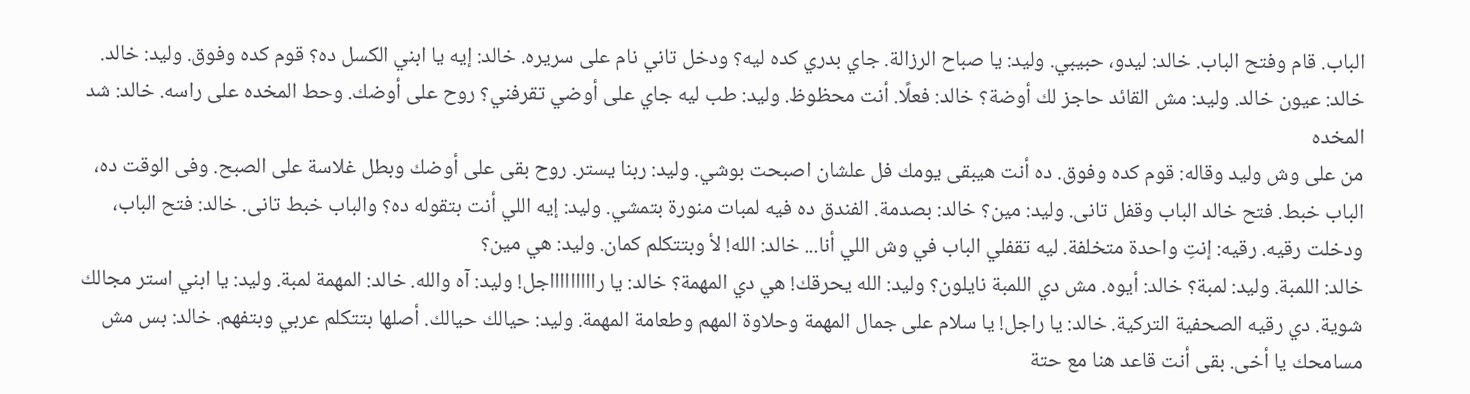الباب. قام وفتح الباب. خالد: ليدو، حبيبي. وليد: يا صباح الرزالة. جاي بدري كده ليه؟ ودخل تاني نام على سريره. خالد: إيه يا ابني الكسل ده؟ قوم كده وفوق. وليد: خالد. خالد: عيون خالد. وليد: مش القائد حاجز لك أوضة؟ خالد: فعلًا. أنت محظوظ. وليد: طب ليه جاي على أوضي تقرفني؟ روح على أوضك. وحط المخده على راسه. خالد: شد المخده
من على وش وليد وقاله: قوم كده وفوق. ده أنت هيبقى يومك فل علشان اصبحت بوشي. وليد: ربنا يستر. روح بقى على أوضك وبطل غلاسة على الصبح. وفى الوقت ده، الباب خبط. فتح خالد الباب وقفل تانى. وليد: مين؟ خالد: بصدمة. الفندق ده فيه لمبات منورة بتمشي. وليد: إيه اللي أنت بتقوله ده؟ والباب خبط تانى. خالد: فتح الباب، ودخلت رقيه. رقيه: إنتِ واحدة متخلفة. ليه تقفلي الباب في وش اللي أنا... خالد: الله! لأ وبتتكلم كمان. وليد: هي مين؟
خالد: اللمبة. وليد: لمبة؟ خالد: أيوه. مش دي اللمبة نايلون؟ وليد: الله يحرقك! هي دي المهمة؟ خالد: يا راااااااااجل! وليد: آه والله. خالد: المهمة لمبة. وليد: يا ابني استر مجالك شوية. دي رقيه الصحفية التركية. خالد: يا راجل! يا سلام على جمال المهمة وحلاوة المهم وطعامة المهمة. وليد: حيالك حيالك. أصلها بتتكلم عربي وبتفهم. خالد: بس مش مسامحك يا أخى. بقى أنت قاعد هنا مع حتة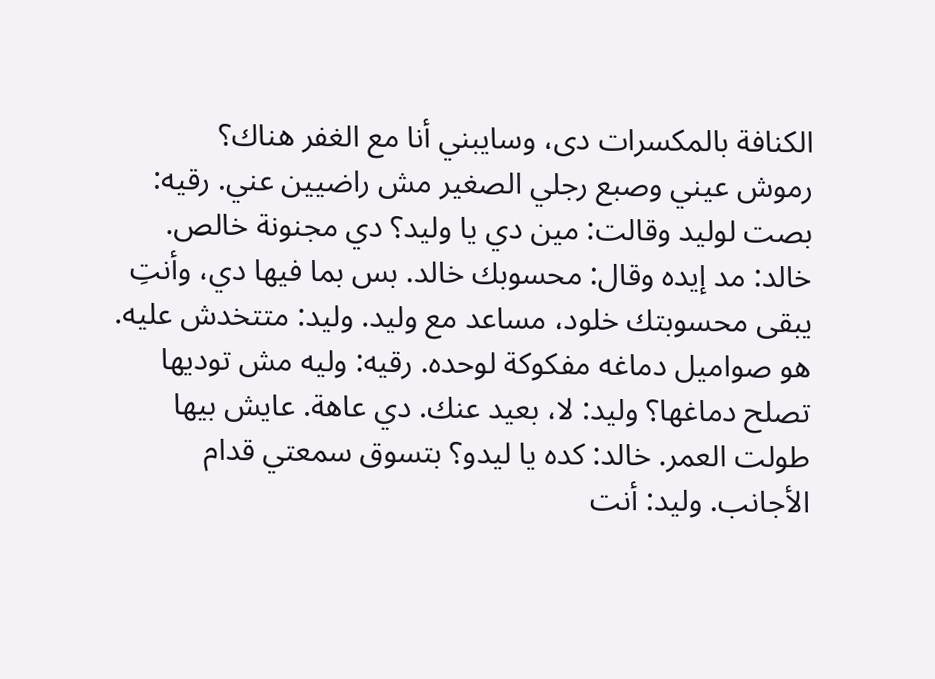الكنافة بالمكسرات دى، وسايبني أنا مع الغفر هناك؟
رموش عيني وصبع رجلي الصغير مش راضيين عني. رقيه: بصت لوليد وقالت: مين دي يا وليد؟ دي مجنونة خالص. خالد: مد إيده وقال: محسوبك خالد. بس بما فيها دي، وأنتِ يبقى محسوبتك خلود، مساعد مع وليد. وليد: متتخدش عليه. هو صواميل دماغه مفكوكة لوحده. رقيه: وليه مش توديها تصلح دماغها؟ وليد: لا، بعيد عنك. دي عاهة. عايش بيها طولت العمر. خالد: كده يا ليدو؟ بتسوق سمعتي قدام الأجانب. وليد: أنت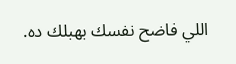اللي فاضح نفسك بهبلك ده.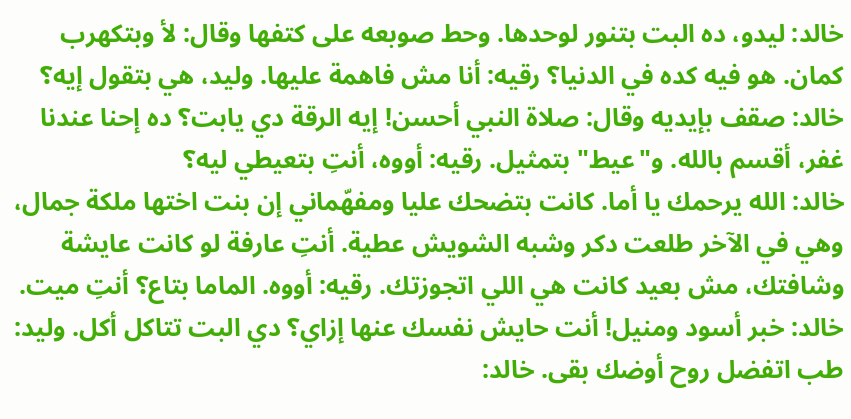خالد: ليدو، ده البت بتنور لوحدها. وحط صوبعه على كتفها وقال: لأ وبتكهرب كمان. هو فيه كده في الدنيا؟ رقيه: أنا مش فاهمة عليها. وليد، هي بتقول إيه؟ خالد: صقف بإيديه وقال: صلاة النبي أحسن! إيه الرقة دي يابت؟ ده إحنا عندنا غفر، أقسم بالله. و"عيط" بتمثيل. رقيه: أووه، أنتِ بتعيطي ليه؟
خالد: الله يرحمك يا أما. كانت بتضحك عليا ومفهّماني إن بنت اختها ملكة جمال، وهي في الآخر طلعت دكر وشبه الشويش عطية. أنتِ عارفة لو كانت عايشة وشافتك، مش بعيد كانت هي اللي اتجوزتك. رقيه: أووه. الماما بتاع؟ أنتِ ميت. خالد: خبر أسود ومنيل! أنت حايش نفسك عنها إزاي؟ دي البت تتاكل أكل. وليد: طب اتفضل روح أوضك بقى. خالد: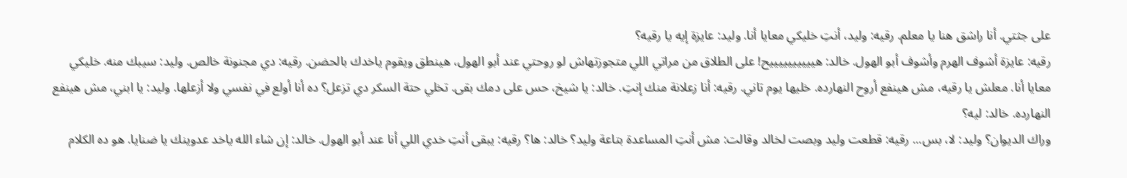على جثتي. أنا راشق هنا يا معلم. رقيه: وليد، أنتِ خليكي معايا أنا. وليد: عايزة إيه يا رقيه؟
رقيه: عايزة أشوف الهرم وأشوف أبو الهول. خالد: هييييييييييح! على الطلاق من مراتي اللي متجوزتهاش لو روحتي عند أبو الهول، هينطق ويقوم ياخدك بالحضن. رقيه: دي مجنونة خالص. وليد: سيبك منه. خليكي معايا أنا. معلش يا رقيه، مش هينفع أروح النهارده. خليها يوم تاني. رقيه: أنا زعلانة منك إنتِ. خالد: يا شيخ، حس على دمك بقى. تخلي حتة السكر دي تزعل؟ ده أنا أولع في نفسي ولا أزعلها. وليد: يا ابني، مش هينفع النهارده. خالد: ليه؟
وراك الديوان؟ وليد: لا، بس... رقيه: قطعت وليد وبصت لخالد وقالت: مش أنتِ المساعدة بتاعة وليد؟ خالد: ها؟ رقيه: يبقى أنتِ خدي اللي أنا عند أبو الهول. خالد: إن شاء الله ياخد عدوينك يا ضنايا. هو ده الكلام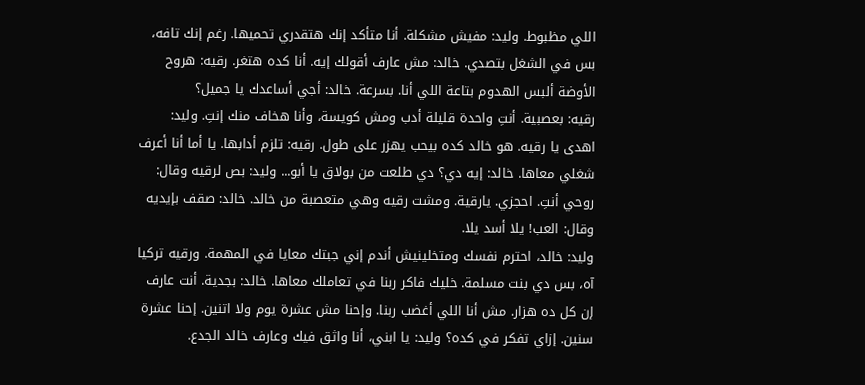اللي مظبوط. وليد: مفيش مشكلة. أنا متأكد إنك هتقدري تحميها. رغم إنك تافه، بس في الشغل بتصدي. خالد: مش عارف أقولك إيه. أنا كده هتغر. رقيه: هروح الأوضة ألبس الهدوم بتاعة اللي أنا. بسرعة. خالد: أجي أساعدك يا جميل؟
رقيه: بعصبية. أنتِ واحدة قليلة أدب ومش كويسة، وأنا هخاف منك إنتِ. وليد: اهدى يا رقيه. هو خالد كده بيحب يهزر على طول. رقيه: تلزم أدابها. يا أما أنا أعرف شغلي معاها. خالد: إيه دي؟ دي طلعت من بولاق يا أبو... وليد: بص لرقيه وقال: روحي أنتِ. احجزي. يارقية. ومشت رقيه وهي متعصبة من خالد. خالد: صقف بإيديه وقال: العب! يلا أسد يلا.
وليد: خالد، احترم نفسك ومتخلينيش أندم إني جبتك معايا في المهمة. ورقيه تركيا آه، بس دي بنت مسلمة. خليك فاكر ربنا في تعاملك معاها. خالد: بجدية. أنت عارف إن كل ده هزار. مش أنا اللي أغضب ربنا. وإحنا مش عشرة يوم ولا اتنين. إحنا عشرة سنين. إزاي تفكر في كده؟ وليد: يا ابني، أنا واثق فيك وعارف خالد الجدع.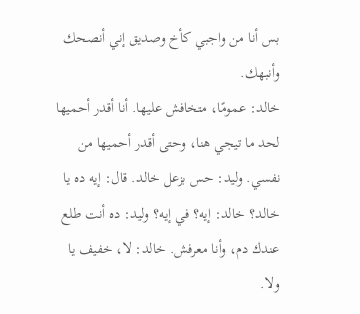بس أنا من واجبي كأخ وصديق إني أنصحك وأنبهك.
خالد: عمومًا، متخافش عليها. أنا أقدر أحميها لحد ما تيجي هنا، وحتى أقدر أحميها من نفسي. وليد: حس بزعل خالد. قال: إيه ده يا خالد؟ خالد: إيه؟ في إيه؟ وليد: ده أنت طلع عندك دم، وأنا معرفش. خالد: لا، خفيف يا ولا.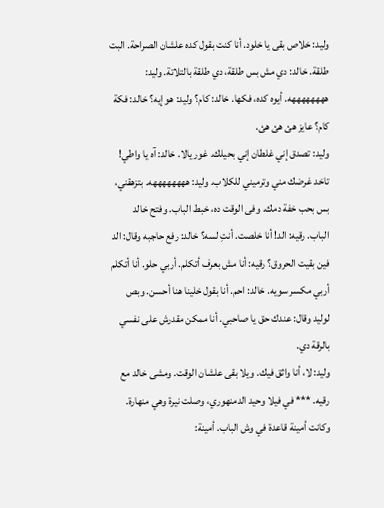وليد: خلاص بقى يا خلود. أنا كنت بقول كده علشان الصراحة. البت طلقة. خالد: دي مش بس طلقة، دي طلقة بالتلاتة. وليد: ههههههههه. أيوه كده، فكها. خالد: كام؟ وليد: هو إيه؟ خالد: فكة كام؟ عايز هئ هئ هئ.
وليد: تصدق إني غلطان إني بحيلك. غور يالا. خالد: آه يا واطي! تاخد غرضك مني وترميني للكلاب. وليد: ههههههههه. بتزهقني، بس بحب خفة دمك. وفى الوقت ده، خبط الباب. وفتح خالد الباب. رقيه: الد! أنا خلصت. أنتِ لسه؟ خالد: رفع حاجبه وقال: الد فين بقيت الحروق؟ رقيه: أنا مش بعرف أتكلم. أربي حلو. أنا أتكلم أربي مكسر سويه. خالد: احم. أنا بقول خلينا هنا أحسن. وبص لوليد وقال: عندك حق يا صاحبي. أنا ممكن مقدرش على نفسي بالرقة دي.
وليد: لا، أنا واثق فيك. ويلا بقى علشان الوقت. ومشى خالد مع رقيه. *** في فيلا وحيد الدمنهوري، وصلت نيرة وهي منهارة. وكانت أمينة قاعدة في وش الباب. أمينة: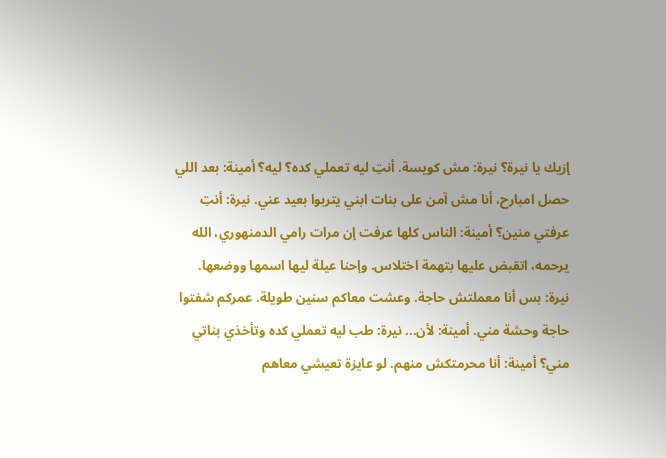إزيك يا نيرة؟ نيرة: مش كويسة. أنتِ ليه تعملي كده؟ ليه؟ أمينة: بعد اللي حصل امبارح، أنا مش آمن على بنات ابني يتربوا بعيد عني. نيرة: أنتِ عرفتي منين؟ أمينة: الناس كلها عرفت إن مرات رامي الدمنهوري، الله يرحمه، اتقبض عليها بتهمة اختلاس. وإحنا عيلة ليها اسمها ووضعها.
نيرة: بس أنا معملتش حاجة. وعشت معاكم سنين طويلة. عمركم شفتوا حاجة وحشة مني. أمينة: لأن... نيرة: طب ليه تعملي كده وتأخذي بناتي مني؟ أمينة: أنا محرمتكش منهم. لو عايزة تعيشي معاهم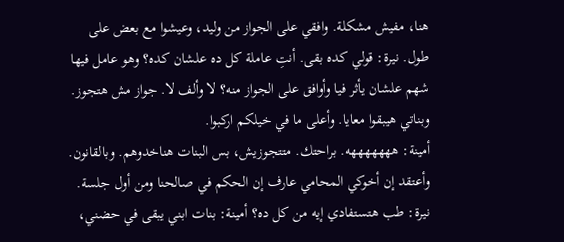هنا، مفيش مشكلة. وافقي على الجواز من وليد، وعيشوا مع بعض على طول. نيرة: قولي كده بقى. أنتِ عاملة كل ده علشان كده؟ وهو عامل فيها شهم علشان يأثر فيا وأوافق على الجواز منه؟ لا وألف لا. جواز مش هتجوز. وبناتي هيبقوا معايا. وأعلى ما في خيلكم اركبوا.
أمينة: هههههههه. براحتك. متتجوزيش، بس البنات هناخدوهم. وبالقانون. وأعتقد إن أخوكي المحامي عارف إن الحكم في صالحنا ومن أول جلسة. نيرة: طب هتستفادي إيه من كل ده؟ أمينة: بنات ابني يبقى في حضني،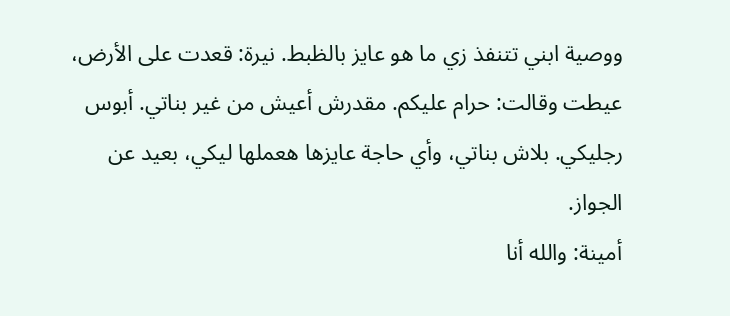ووصية ابني تتنفذ زي ما هو عايز بالظبط. نيرة: قعدت على الأرض، عيطت وقالت: حرام عليكم. مقدرش أعيش من غير بناتي. أبوس رجليكي. بلاش بناتي، وأي حاجة عايزها هعملها ليكي، بعيد عن الجواز.
أمينة: والله أنا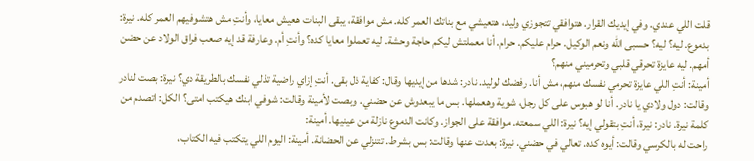قلت اللي عندي. وفي إيديك القرار. هتوافقي تتجوزي وليد، هتعيشي مع بناتك العمر كله. مش موافقة، يبقى البنات هعيش معايا، وأنتِ مش هتشوفيهم العمر كله. نيرة: بدموع. ليه؟ ليه؟ حسبى الله ونعم الوكيل. حرام عليكم. حرام. أنا معملتش ليكم حاجة وحشة. ليه تعملوا معايا كده؟ وأنتِ أم. وعارفة قد إيه صعب فراق الولاد عن حضن أمهم. ليه عايزة تحرقي قلبي وتحرميني منهم؟
أمينة: أنتِ اللي عايزة تحرمي نفسك منهم، مش أنا. رفضك لوليد. نادر: شدها من إيديها وقال: كفاية ذل بقى. أنتِ إزاي راضية تذلي نفسك بالطريقة دي؟ نيرة: بصت لنادر وقالت: دول ولادي يا نادر. أنا لو هبوس على كل رجل، شوية وهعملها. بس ما يبعدوش عن حضني. وبصت لأمينة وقالت: شوفي ابنك هيكتب امتى؟ الكل: اتصدم من كلمة نيرة. نادر: نيرة، أنتِ بتقولي إيه؟ نيرة: اللي سمعته. موافقة على الجواز. وكانت الدموع نازلة من عينيها. أمينة:
راحت له بالكرسي وقالت: أيوه كده. تعالي في حضني. نيرة: بعدت عنها وقالت: بس بشرط. تتنزلي عن الحضانة. أمينة: اليوم اللي يتكتب فيه الكتاب،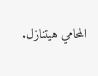المحامي هيتنازل.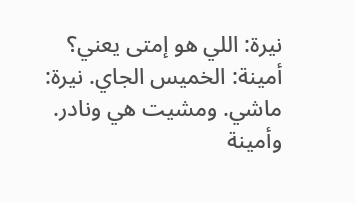نيرة: اللي هو إمتى يعني؟ أمينة: الخميس الجاي. نيرة: ماشي. ومشيت هي ونادر. وأمينة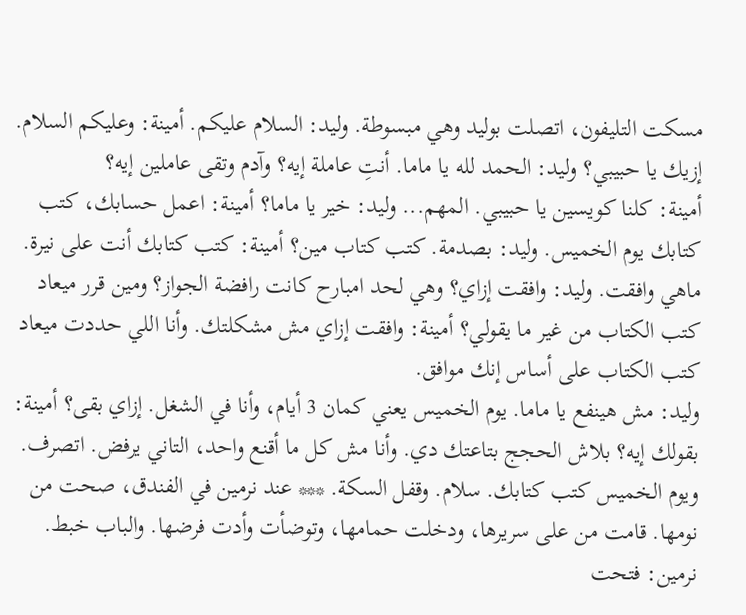مسكت التليفون، اتصلت بوليد وهي مبسوطة. وليد: السلام عليكم. أمينة: وعليكم السلام. إزيك يا حبيبي؟ وليد: الحمد لله يا ماما. أنتِ عاملة إيه؟ وآدم وتقى عاملين إيه؟
أمينة: كلنا كويسين يا حبيبي. المهم... وليد: خير يا ماما؟ أمينة: اعمل حسابك، كتب كتابك يوم الخميس. وليد: بصدمة. كتب كتاب مين؟ أمينة: كتب كتابك أنت على نيرة. ماهي وافقت. وليد: وافقت إزاي؟ وهي لحد امبارح كانت رافضة الجواز؟ ومين قرر ميعاد كتب الكتاب من غير ما يقولي؟ أمينة: وافقت إزاي مش مشكلتك. وأنا اللي حددت ميعاد كتب الكتاب على أساس إنك موافق.
وليد: مش هينفع يا ماما. يوم الخميس يعني كمان 3 أيام، وأنا في الشغل. إزاي بقى؟ أمينة: بقولك إيه؟ بلاش الحجج بتاعتك دي. وأنا مش كل ما أقنع واحد، التاني يرفض. اتصرف. ويوم الخميس كتب كتابك. سلام. وقفل السكة. *** عند نرمين في الفندق، صحت من نومها. قامت من على سريرها، ودخلت حمامها، وتوضأت وأدت فرضها. والباب خبط. نرمين: فتحت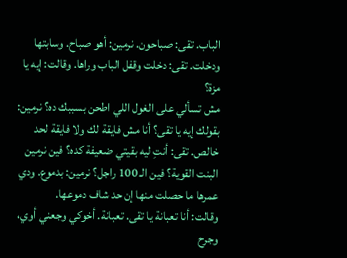الباب. تقى: صباحون. نرمين: أهو صباح. وسابتها ودخلت. تقى: دخلت وقفل الباب وراها. وقالت: إيه يا مزة؟
مش تسألي على الغول اللي اطحن بسببك ده؟ نرمين: بقولك إيه يا تقى؟ أنا مش فايقة لك ولا فايقة لحد خالص. تقى: أنتِ ليه بقيتي ضعيفة كده؟ فين نرمين البنت القوية؟ فين الـ 100 راجل؟ نرمين: بدموع. ودي عمرها ما حصلت منها إن حد شاف دموعها.
وقالت: أنا تعبانة يا تقى. تعبانة. أخوكي وجعني أوي، وجرح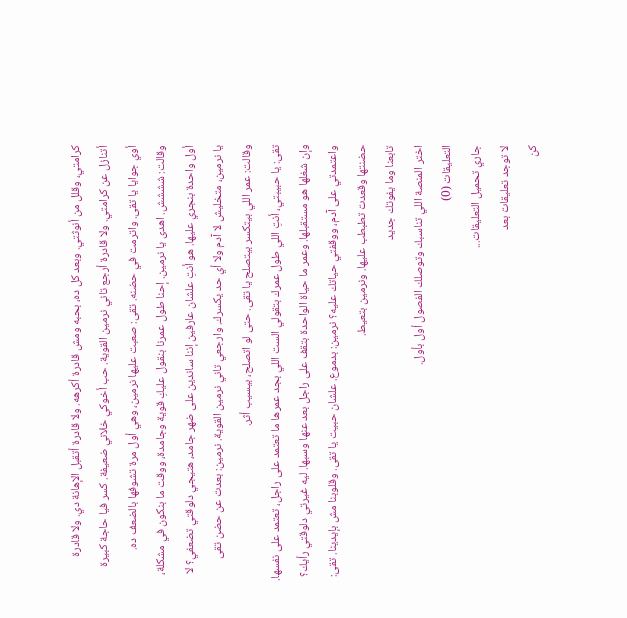كرامتي، وقلل من أنوثتي. وبعد كل ده، بحبه ومش قادرة أكرهه. ولا قادرة أتقبل الإهانة دي. ولا قادرة أتنازل عن كرامتي. ولا قادرة أرجع تاني نرمين القوية. حب أخوكي خلاني ضعيفة. كسر فيا حاجة كبيرة أوي جوايا يا تقى. واترمت في حضنه. تقى: صعبت عليها نرمين، وهي أول مرة تشوفها بالضعف ده.
وقالت: شششش. اهدى يا نرمين. إحنا طول عمرنا بنقول عليكِ قوية وجامدة، ووقت ما بنكون في مشكلة، أول واحدة بنجري عليها. هو أنتِ علشان عارفين إننا ساندين على ضهر جامد، هتيجي دلوقتي تضعفي؟ لا يا نرمين، متخليش لا آدم ولا أي حد يكسرك. وارجعي تاني نرمين القوية. نرمين: بعدت عن حضن تقى وقالت: عمر اللي بيتكسر بيتصلح يا تقى. حتى لو اتصلح، بيسيب أثر.
تقى: يا حبيبتي، أنتِ اللي طول عمرك بتقولي الست اللي بجد عمرها ما تعتمد على راجل، تعتمد على نفسها. وإن شغلها هو مستقبلها. وعمر ما حياة الواحدة بتقف على راجل بعد عنها وسبها. ليه غيرتي دلوقتي رأيك؟ واعتمدتي على آدم، ووقفتي حياتك عليه؟ نرمين: بدموع. علشان حبيت يا تقى. وقلوبنا مش بإيدينا. تقى: حضنتها وقعدت تطبطب عليها. ونرمين بتعيط.
تابعنا وما يفوتك جديد
اختر المنصة اللي تناسبك وتوصلك الفصول أول بأول.
التعليقات (0)
جاري تحميل التعليقات...
لا توجد تعليقات بعد
كن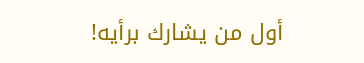أول من يشارك برأيه!